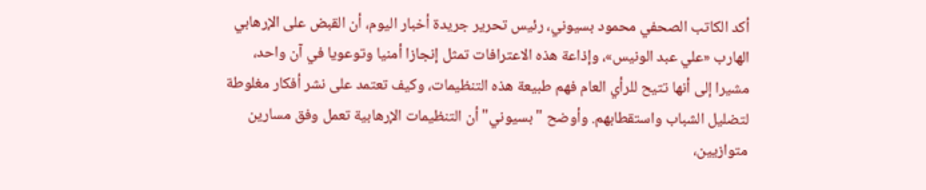أكد الكاتب الصحفي محمود بسيوني، رئيس تحرير جريدة أخبار اليوم، أن القبض على الإرهابي الهارب «علي عبد الونيس»، وإذاعة هذه الاعترافات تمثل إنجازا أمنيا وتوعويا في آن واحد، مشيرا إلى أنها تتيح للرأي العام فهم طبيعة هذه التنظيمات، وكيف تعتمد على نشر أفكار مغلوطة لتضليل الشباب واستقطابهم. وأوضح "بسيوني" أن التنظيمات الإرهابية تعمل وفق مسارين متوازيين،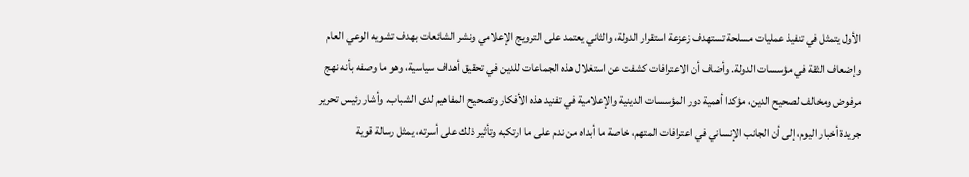الأول يتمثل في تنفيذ عمليات مسلحة تستهدف زعزعة استقرار الدولة، والثاني يعتمد على الترويج الإعلامي ونشر الشائعات بهدف تشويه الوعي العام وإضعاف الثقة في مؤسسات الدولة. وأضاف أن الاعترافات كشفت عن استغلال هذه الجماعات للدين في تحقيق أهداف سياسية، وهو ما وصفه بأنه نهج مرفوض ومخالف لصحيح الدين، مؤكدا أهمية دور المؤسسات الدينية والإعلامية في تفنيد هذه الأفكار وتصحيح المفاهيم لدى الشباب. وأشار رئيس تحرير جريدة أخبار اليوم، إلى أن الجانب الإنساني في اعترافات المتهم، خاصة ما أبداه من ندم على ما ارتكبه وتأثير ذلك على أسرته، يمثل رسالة قوية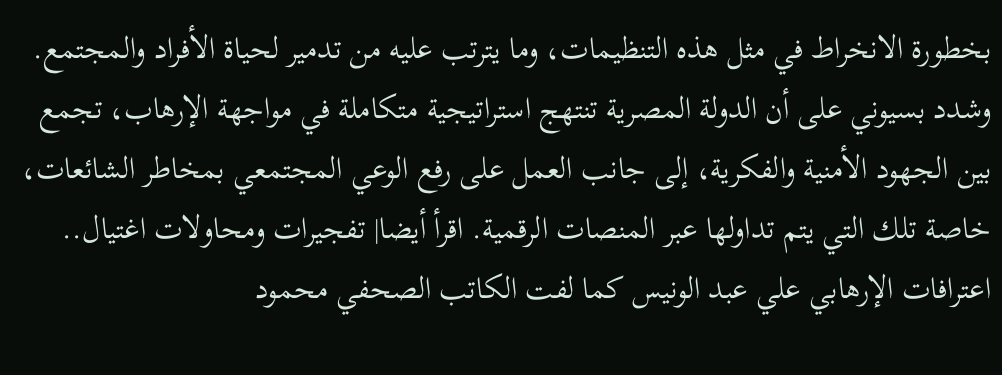بخطورة الانخراط في مثل هذه التنظيمات، وما يترتب عليه من تدمير لحياة الأفراد والمجتمع. وشدد بسيوني على أن الدولة المصرية تنتهج استراتيجية متكاملة في مواجهة الإرهاب، تجمع بين الجهود الأمنية والفكرية، إلى جانب العمل على رفع الوعي المجتمعي بمخاطر الشائعات، خاصة تلك التي يتم تداولها عبر المنصات الرقمية. اقرأ أيضا| تفجيرات ومحاولات اغتيال.. اعترافات الإرهابي علي عبد الونيس كما لفت الكاتب الصحفي محمود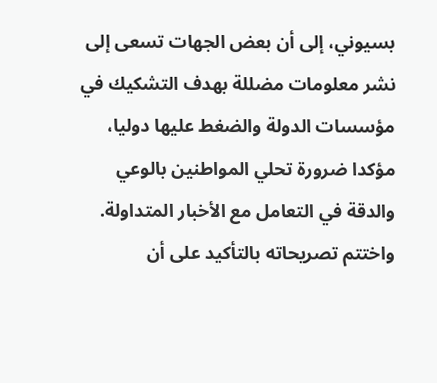بسيوني، إلى أن بعض الجهات تسعى إلى نشر معلومات مضللة بهدف التشكيك في مؤسسات الدولة والضغط عليها دوليا، مؤكدا ضرورة تحلي المواطنين بالوعي والدقة في التعامل مع الأخبار المتداولة. واختتم تصريحاته بالتأكيد على أن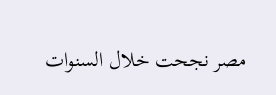مصر نجحت خلال السنوات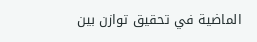الماضية في تحقيق توازن بين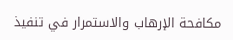مكافحة الإرهاب والاستمرار في تنفيذ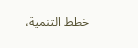خطط التنمية،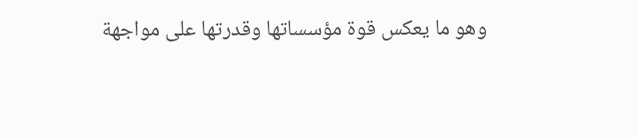وهو ما يعكس قوة مؤسساتها وقدرتها على مواجهة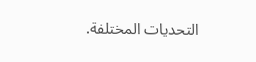التحديات المختلفة.